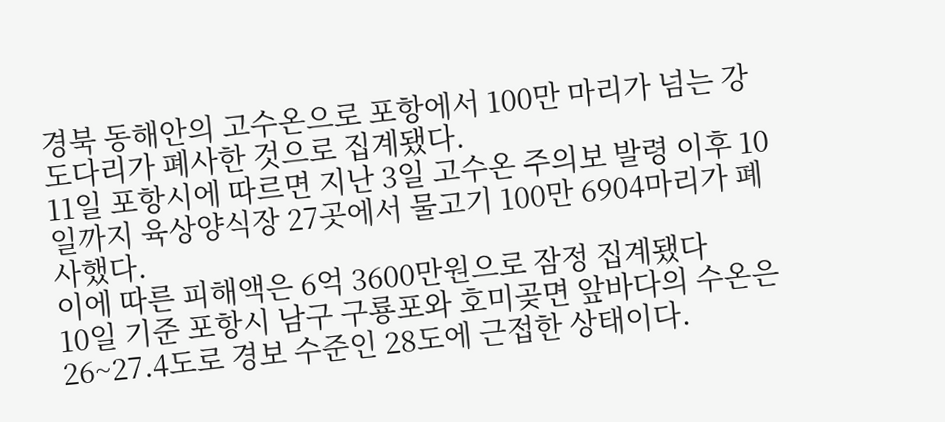경북 동해안의 고수온으로 포항에서 100만 마리가 넘는 강도다리가 폐사한 것으로 집계됐다.
11일 포항시에 따르면 지난 3일 고수온 주의보 발령 이후 10일까지 육상양식장 27곳에서 물고기 100만 6904마리가 폐사했다.
이에 따른 피해액은 6억 3600만원으로 잠정 집계됐다
10일 기준 포항시 남구 구룡포와 호미곶면 앞바다의 수온은 26~27.4도로 경보 수준인 28도에 근접한 상태이다.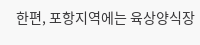한편, 포항지역에는 육상양식장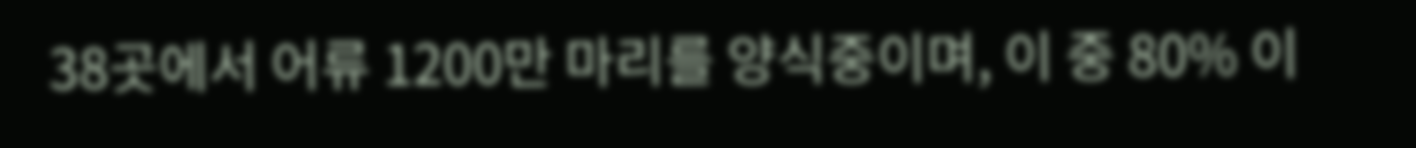38곳에서 어류 1200만 마리를 양식중이며, 이 중 80% 이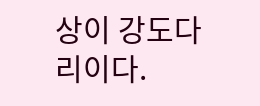상이 강도다리이다.